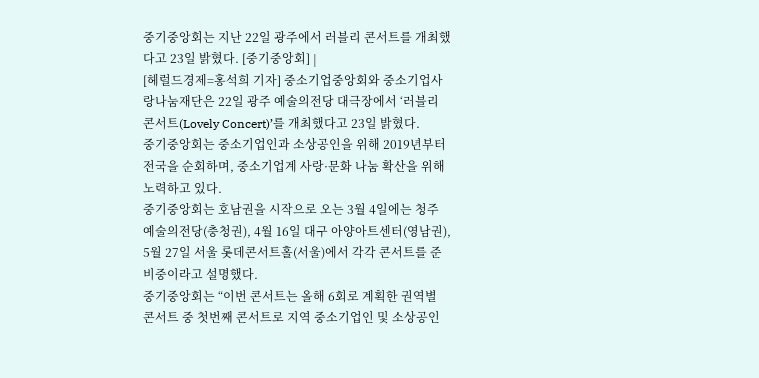중기중앙회는 지난 22일 광주에서 러블리 콘서트를 개최했다고 23일 밝혔다. [중기중앙회] |
[헤럴드경제=홍석희 기자] 중소기업중앙회와 중소기업사랑나눔재단은 22일 광주 예술의전당 대극장에서 ‘러블리 콘서트(Lovely Concert)’를 개최했다고 23일 밝혔다.
중기중앙회는 중소기업인과 소상공인을 위해 2019년부터 전국을 순회하며, 중소기업계 사랑·문화 나눔 확산을 위해 노력하고 있다.
중기중앙회는 호남권을 시작으로 오는 3월 4일에는 청주 예술의전당(충청권), 4월 16일 대구 아양아트센터(영남권), 5월 27일 서울 롯데콘서트홀(서울)에서 각각 콘서트를 준비중이라고 설명했다.
중기중앙회는 “이번 콘서트는 올해 6회로 계획한 권역별 콘서트 중 첫번째 콘서트로 지역 중소기업인 및 소상공인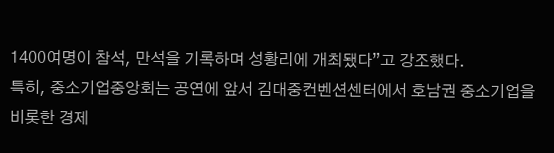1400여명이 참석, 만석을 기록하며 성황리에 개최됐다”고 강조했다.
특히, 중소기업중앙회는 공연에 앞서 김대중컨벤션센터에서 호남권 중소기업을 비롯한 경제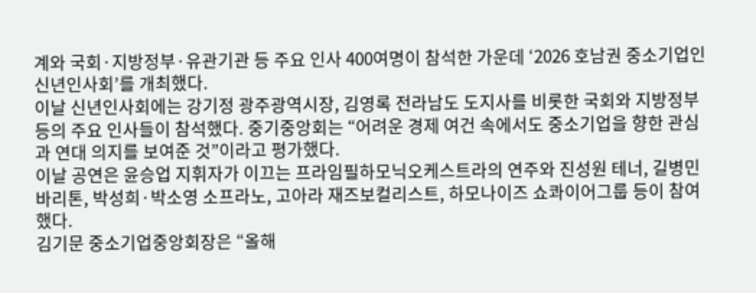계와 국회·지방정부·유관기관 등 주요 인사 400여명이 참석한 가운데 ‘2026 호남권 중소기업인 신년인사회’를 개최했다.
이날 신년인사회에는 강기정 광주광역시장, 김영록 전라남도 도지사를 비롯한 국회와 지방정부 등의 주요 인사들이 참석했다. 중기중앙회는 “어려운 경제 여건 속에서도 중소기업을 향한 관심과 연대 의지를 보여준 것”이라고 평가했다.
이날 공연은 윤승업 지휘자가 이끄는 프라임필하모닉오케스트라의 연주와 진성원 테너, 길병민 바리톤, 박성희·박소영 소프라노, 고아라 재즈보컬리스트, 하모나이즈 쇼콰이어그룹 등이 참여했다.
김기문 중소기업중앙회장은 “올해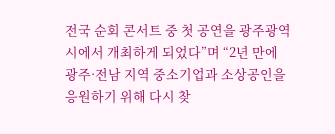전국 순회 콘서트 중 첫 공연을 광주광역시에서 개최하게 되었다”며 “2년 만에 광주·전남 지역 중소기업과 소상공인을 응원하기 위해 다시 찾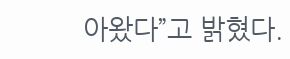아왔다”고 밝혔다.